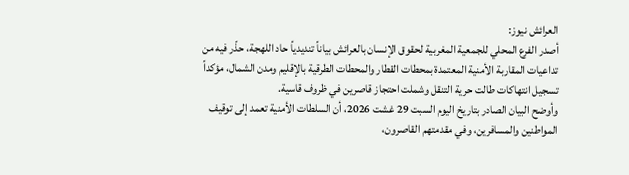العرائش نيوز:
أصدر الفرع المحلي للجمعية المغربية لحقوق الإنسان بالعرائش بياناً تنديدياً حاد اللهجة، حذّر فيه من تداعيات المقاربة الأمنية المعتمدة بمحطات القطار والمحطات الطرقية بالإقليم ومدن الشمال، مؤكداً تسجيل انتهاكات طالت حرية التنقل وشملت احتجاز قاصرين في ظروف قاسية.
وأوضح البيان الصادر بتاريخ اليوم السبت 29 غشت 2026، أن السلطات الأمنية تعمد إلى توقيف المواطنين والمسافرين، وفي مقدمتهم القاصرون،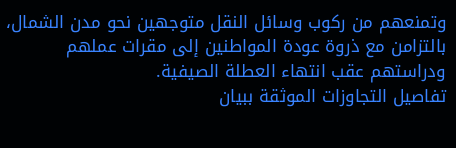وتمنعهم من ركوب وسائل النقل متوجهين نحو مدن الشمال، بالتزامن مع ذروة عودة المواطنين إلى مقرات عملهم ودراستهم عقب انتهاء العطلة الصيفية.
تفاصيل التجاوزات الموثقة ببيان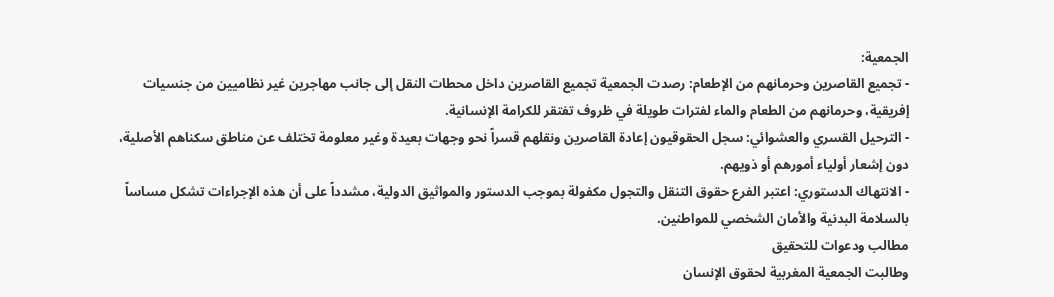الجمعية:
- تجميع القاصرين وحرمانهم من الإطعام: رصدت الجمعية تجميع القاصرين داخل محطات النقل إلى جانب مهاجرين غير نظاميين من جنسيات إفريقية، وحرمانهم من الطعام والماء لفترات طويلة في ظروف تفتقر للكرامة الإنسانية.
- الترحيل القسري والعشوائي: سجل الحقوقيون إعادة القاصرين ونقلهم قسراً نحو وجهات بعيدة وغير معلومة تختلف عن مناطق سكناهم الأصلية، دون إشعار أولياء أمورهم أو ذويهم.
- الانتهاك الدستوري: اعتبر الفرع حقوق التنقل والتجول مكفولة بموجب الدستور والمواثيق الدولية، مشدداً على أن هذه الإجراءات تشكل مساساً بالسلامة البدنية والأمان الشخصي للمواطنين.
مطالب ودعوات للتحقيق
وطالبت الجمعية المغربية لحقوق الإنسان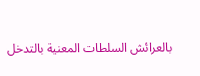بالعرائش السلطات المعنية بالتدخل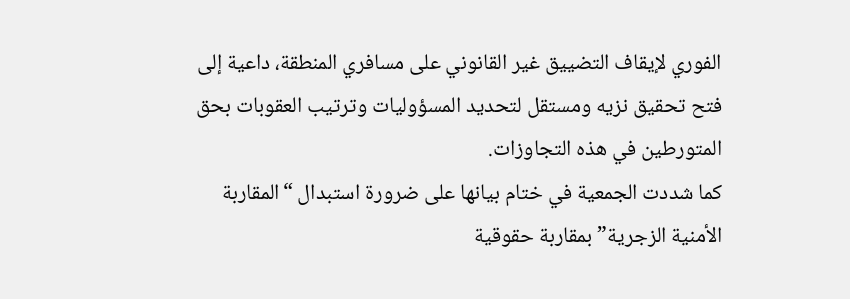الفوري لإيقاف التضييق غير القانوني على مسافري المنطقة، داعية إلى فتح تحقيق نزيه ومستقل لتحديد المسؤوليات وترتيب العقوبات بحق المتورطين في هذه التجاوزات.
كما شددت الجمعية في ختام بيانها على ضرورة استبدال “المقاربة الأمنية الزجرية” بمقاربة حقوقية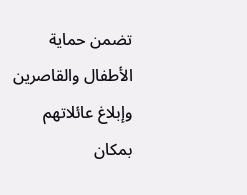تضمن حماية الأطفال والقاصرين وإبلاغ عائلاتهم بمكان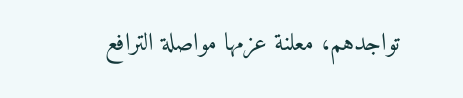تواجدهم، معلنة عزمها مواصلة الترافع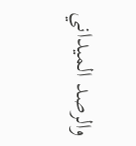والرصد الميداني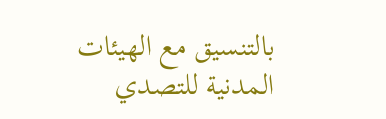بالتنسيق مع الهيئات المدنية للتصدي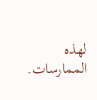لهذه الممارسات.